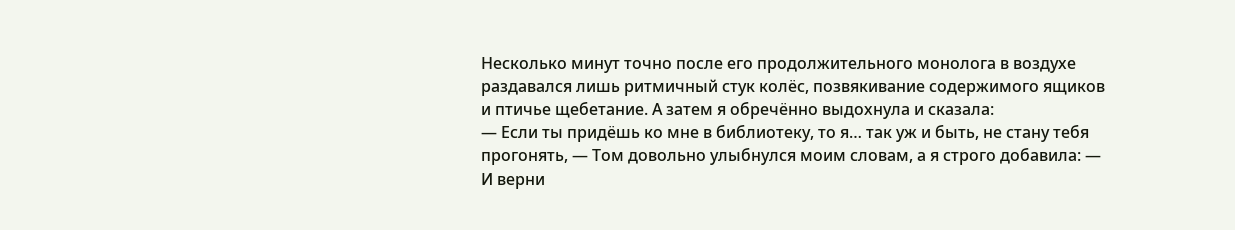Несколько минут точно после его продолжительного монолога в воздухе раздавался лишь ритмичный стук колёс, позвякивание содержимого ящиков и птичье щебетание. А затем я обречённо выдохнула и сказала:
— Если ты придёшь ко мне в библиотеку, то я… так уж и быть, не стану тебя прогонять, — Том довольно улыбнулся моим словам, а я строго добавила: — И верни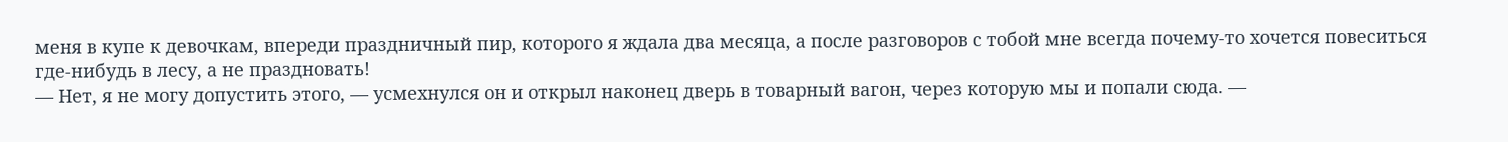меня в купе к девочкам, впереди праздничный пир, которого я ждала два месяца, а после разговоров с тобой мне всегда почему-то хочется повеситься где-нибудь в лесу, а не праздновать!
— Нет, я не могу допустить этого, — усмехнулся он и открыл наконец дверь в товарный вагон, через которую мы и попали сюда. —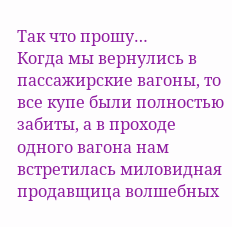Так что прошу…
Когда мы вернулись в пассажирские вагоны, то все купе были полностью забиты, а в проходе одного вагона нам встретилась миловидная продавщица волшебных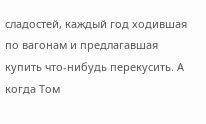сладостей, каждый год ходившая по вагонам и предлагавшая купить что-нибудь перекусить. А когда Том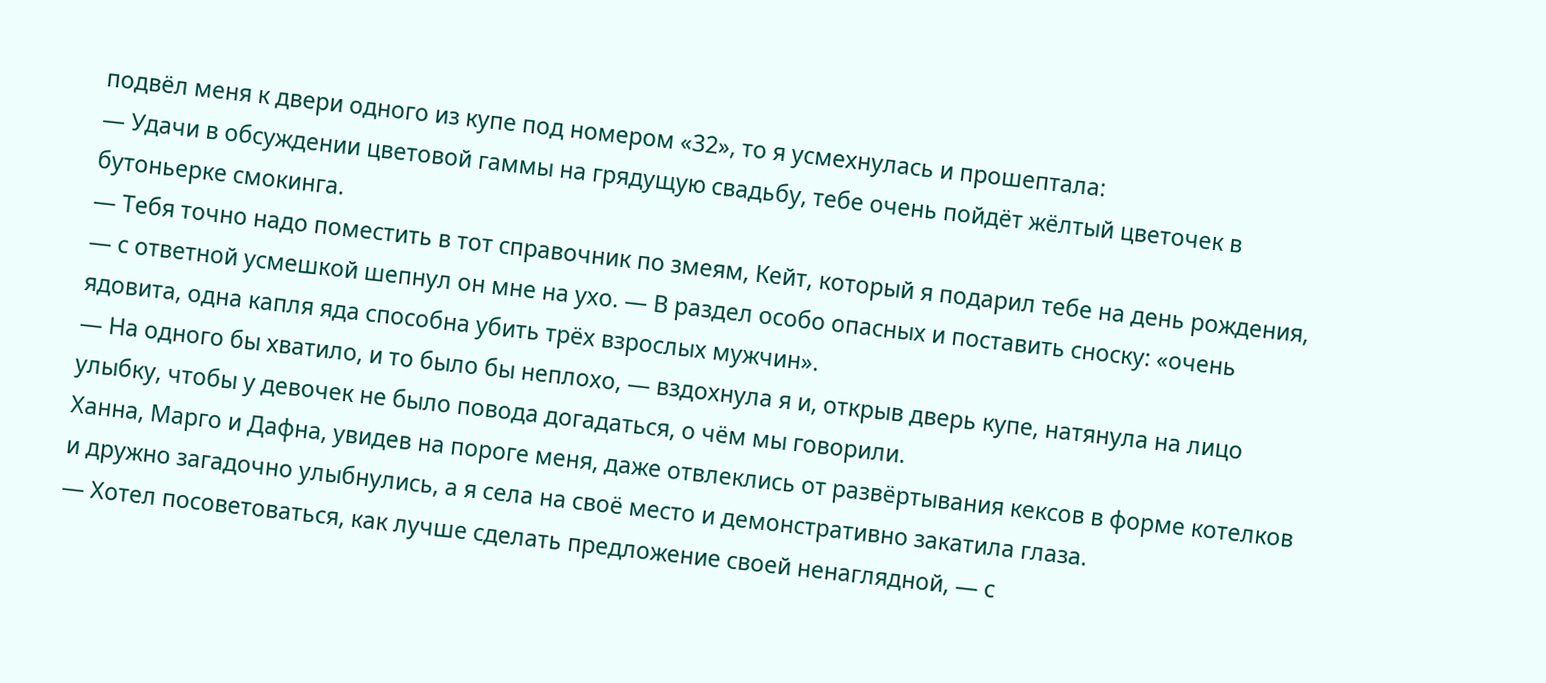подвёл меня к двери одного из купе под номером «32», то я усмехнулась и прошептала:
— Удачи в обсуждении цветовой гаммы на грядущую свадьбу, тебе очень пойдёт жёлтый цветочек в бутоньерке смокинга.
— Тебя точно надо поместить в тот справочник по змеям, Кейт, который я подарил тебе на день рождения, — с ответной усмешкой шепнул он мне на ухо. — В раздел особо опасных и поставить сноску: «очень ядовита, одна капля яда способна убить трёх взрослых мужчин».
— На одного бы хватило, и то было бы неплохо, — вздохнула я и, открыв дверь купе, натянула на лицо улыбку, чтобы у девочек не было повода догадаться, о чём мы говорили.
Ханна, Марго и Дафна, увидев на пороге меня, даже отвлеклись от развёртывания кексов в форме котелков и дружно загадочно улыбнулись, а я села на своё место и демонстративно закатила глаза.
— Хотел посоветоваться, как лучше сделать предложение своей ненаглядной, — с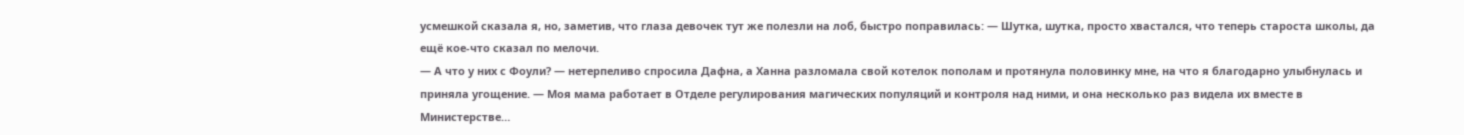усмешкой сказала я, но, заметив, что глаза девочек тут же полезли на лоб, быстро поправилась: — Шутка, шутка, просто хвастался, что теперь староста школы, да ещё кое-что сказал по мелочи.
— А что у них с Фоули? — нетерпеливо спросила Дафна, а Ханна разломала свой котелок пополам и протянула половинку мне, на что я благодарно улыбнулась и приняла угощение. — Моя мама работает в Отделе регулирования магических популяций и контроля над ними, и она несколько раз видела их вместе в Министерстве…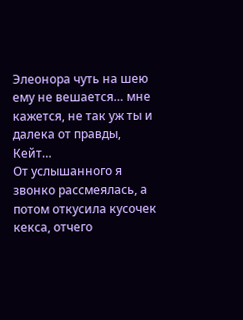Элеонора чуть на шею ему не вешается… мне кажется, не так уж ты и далека от правды, Кейт…
От услышанного я звонко рассмеялась, а потом откусила кусочек кекса, отчего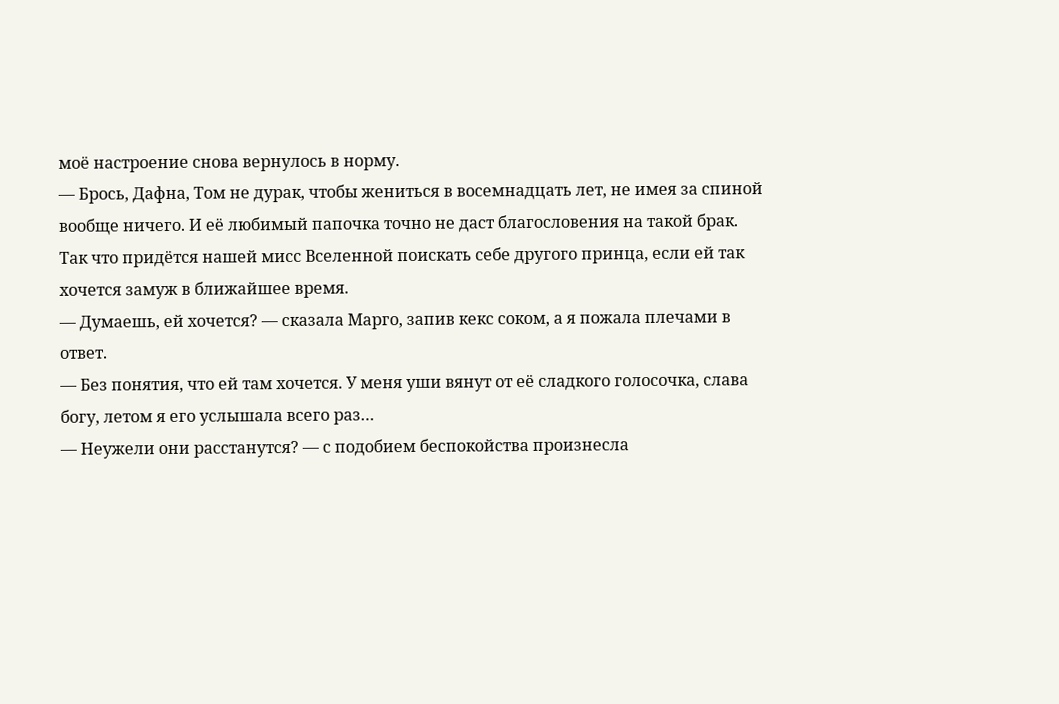моё настроение снова вернулось в норму.
— Брось, Дафна, Том не дурак, чтобы жениться в восемнадцать лет, не имея за спиной вообще ничего. И её любимый папочка точно не даст благословения на такой брак. Так что придётся нашей мисс Вселенной поискать себе другого принца, если ей так хочется замуж в ближайшее время.
— Думаешь, ей хочется? — сказала Марго, запив кекс соком, а я пожала плечами в ответ.
— Без понятия, что ей там хочется. У меня уши вянут от её сладкого голосочка, слава богу, летом я его услышала всего раз…
— Неужели они расстанутся? — с подобием беспокойства произнесла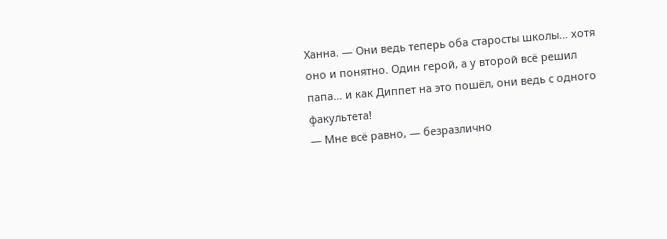Ханна. — Они ведь теперь оба старосты школы… хотя оно и понятно. Один герой, а у второй всё решил папа… и как Диппет на это пошёл, они ведь с одного факультета!
— Мне всё равно, — безразлично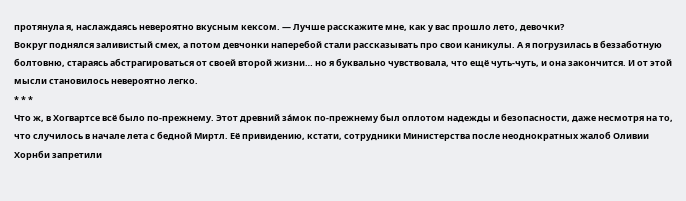протянула я, наслаждаясь невероятно вкусным кексом. — Лучше расскажите мне, как у вас прошло лето, девочки?
Вокруг поднялся заливистый смех, а потом девчонки наперебой стали рассказывать про свои каникулы. А я погрузилась в беззаботную болтовню, стараясь абстрагироваться от своей второй жизни… но я буквально чувствовала, что ещё чуть-чуть, и она закончится. И от этой мысли становилось невероятно легко.
* * *
Что ж, в Хогвартсе всё было по-прежнему. Этот древний за́мок по-прежнему был оплотом надежды и безопасности, даже несмотря на то, что случилось в начале лета с бедной Миртл. Её привидению, кстати, сотрудники Министерства после неоднократных жалоб Оливии Хорнби запретили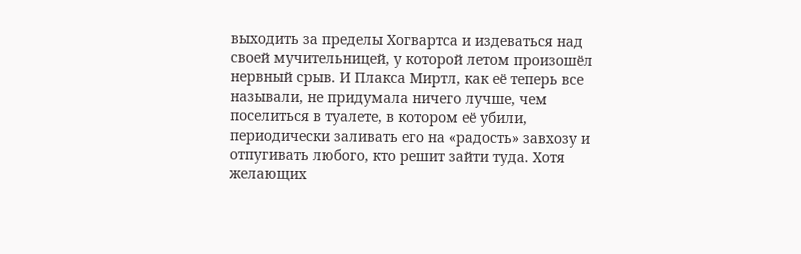выходить за пределы Хогвартса и издеваться над своей мучительницей, у которой летом произошёл нервный срыв. И Плакса Миртл, как её теперь все называли, не придумала ничего лучше, чем поселиться в туалете, в котором её убили, периодически заливать его на «радость» завхозу и отпугивать любого, кто решит зайти туда. Хотя желающих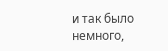и так было немного,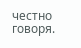честно говоря.